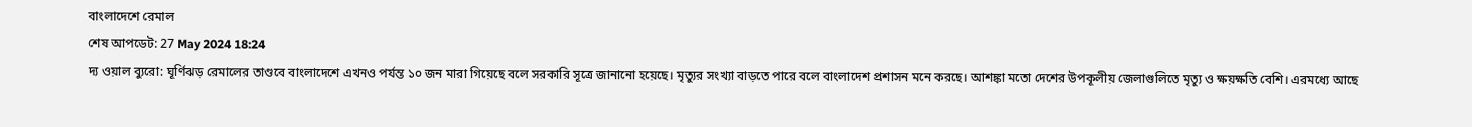বাংলাদেশে রেমাল
শেষ আপডেট: 27 May 2024 18:24
দ্য ওয়াল ব্যুরো: ঘূর্ণিঝড় রেমালের তাণ্ডবে বাংলাদেশে এখনও পর্যন্ত ১০ জন মারা গিয়েছে বলে সরকারি সূত্রে জানানো হয়েছে। মৃত্যুর সংখ্যা বাড়তে পারে বলে বাংলাদেশ প্রশাসন মনে করছে। আশঙ্কা মতো দেশের উপকূলীয় জেলাগুলিতে মৃত্যু ও ক্ষয়ক্ষতি বেশি। এরমধ্যে আছে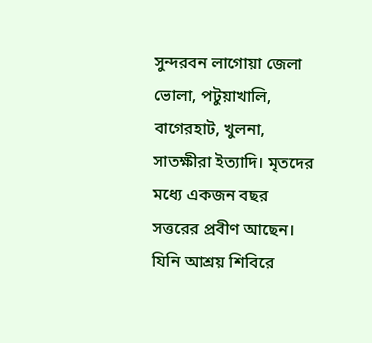সুন্দরবন লাগোয়া জেলা ভোলা, পটুয়াখালি, বাগেরহাট, খুলনা, সাতক্ষীরা ইত্যাদি। মৃতদের মধ্যে একজন বছর সত্তরের প্রবীণ আছেন। যিনি আশ্রয় শিবিরে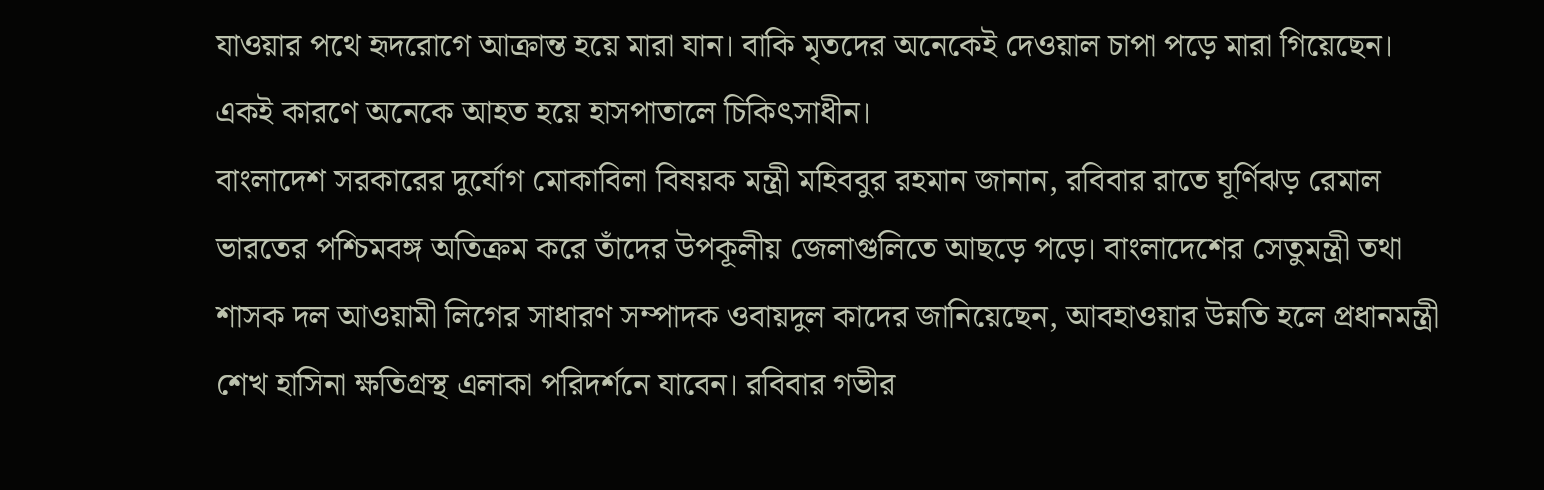যাওয়ার পথে হৃদরোগে আক্রান্ত হয়ে মারা যান। বাকি মৃতদের অনেকেই দেওয়াল চাপা পড়ে মারা গিয়েছেন। একই কারণে অনেকে আহত হয়ে হাসপাতালে চিকিৎসাধীন।
বাংলাদেশ সরকারের দুর্যোগ মোকাবিলা বিষয়ক মন্ত্রী মহিববুর রহমান জানান, রবিবার রাতে ঘূর্ণিঝড় রেমাল ভারতের পশ্চিমবঙ্গ অতিক্রম করে তাঁদের উপকূলীয় জেলাগুলিতে আছড়ে পড়ে। বাংলাদেশের সেতুমন্ত্রী তথা শাসক দল আওয়ামী লিগের সাধারণ সম্পাদক ওবায়দুল কাদের জানিয়েছেন, আবহাওয়ার উন্নতি হলে প্রধানমন্ত্রী শেখ হাসিনা ক্ষতিগ্রস্থ এলাকা পরিদর্শনে যাবেন। রবিবার গভীর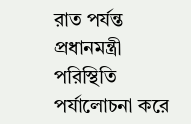রাত পর্যন্ত প্রধানমন্ত্রী পরিস্থিতি পর্যালোচনা করে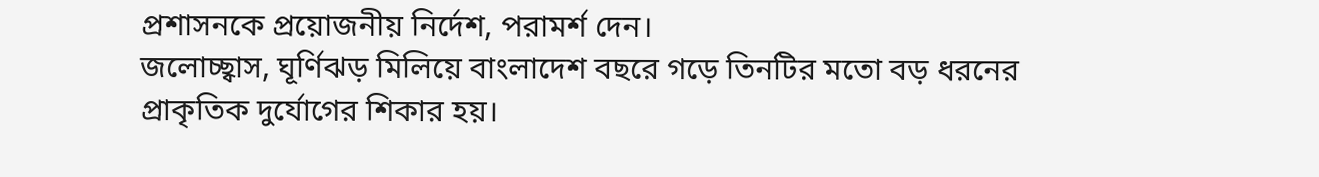প্রশাসনকে প্রয়োজনীয় নির্দেশ, পরামর্শ দেন।
জলোচ্ছ্বাস, ঘূর্ণিঝড় মিলিয়ে বাংলাদেশ বছরে গড়ে তিনটির মতো বড় ধরনের প্রাকৃতিক দুর্যোগের শিকার হয়।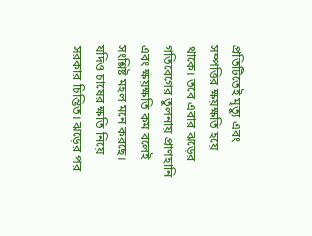প্রতিটিতেই মৃত্যু এবং সম্পত্তির ক্ষয়ক্ষতি হয়ে থাকে। তবে এবার ঝড়ের গতিবেগের তুলনায় প্রাণহানি এবং ক্ষয়ক্ষতি কম বলেই সংশ্লিষ্ট মহল মনে করছে। যদিও চাষের ক্ষতি নিয়ে সরকার চিন্তিত। ঝড়ের পর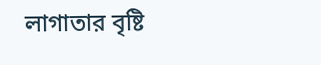লাগাতার বৃষ্টি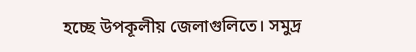হচ্ছে উপকূলীয় জেলাগুলিতে। সমুদ্র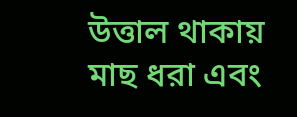উত্তাল থাকায় মাছ ধরা এবং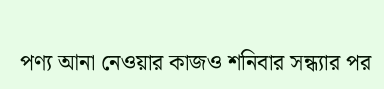পণ্য আনা নেওয়ার কাজও শনিবার সন্ধ্যার পর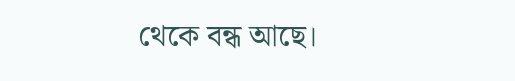থেকে বন্ধ আছে।